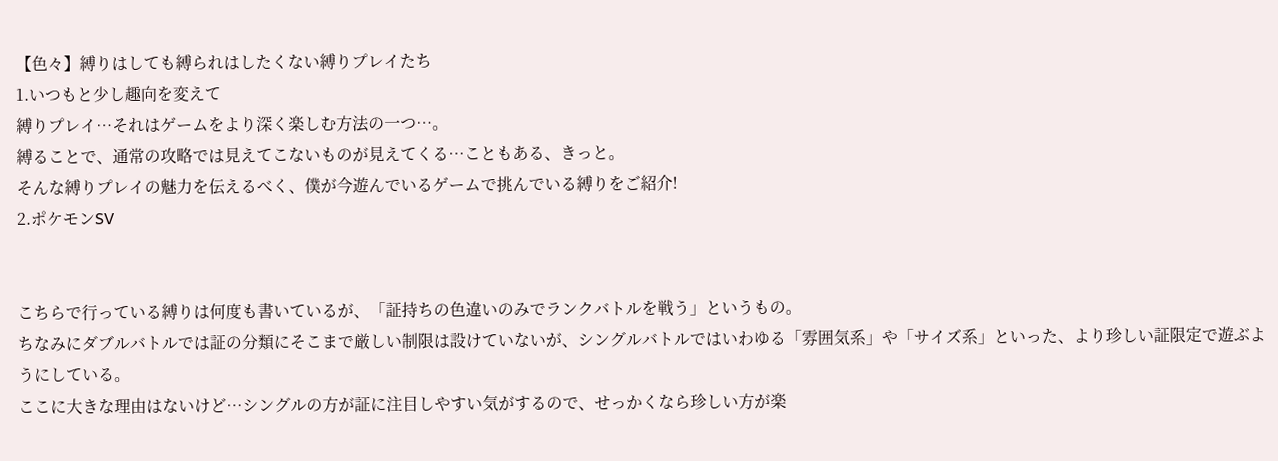【色々】縛りはしても縛られはしたくない縛りプレイたち
1.いつもと少し趣向を変えて
縛りプレイ…それはゲームをより深く楽しむ方法の一つ…。
縛ることで、通常の攻略では見えてこないものが見えてくる…こともある、きっと。
そんな縛りプレイの魅力を伝えるべく、僕が今遊んでいるゲームで挑んでいる縛りをご紹介!
2.ポケモンSV


こちらで行っている縛りは何度も書いているが、「証持ちの色違いのみでランクバトルを戦う」というもの。
ちなみにダブルバトルでは証の分類にそこまで厳しい制限は設けていないが、シングルバトルではいわゆる「雰囲気系」や「サイズ系」といった、より珍しい証限定で遊ぶようにしている。
ここに大きな理由はないけど…シングルの方が証に注目しやすい気がするので、せっかくなら珍しい方が楽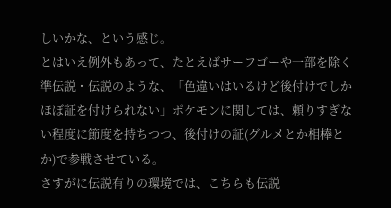しいかな、という感じ。
とはいえ例外もあって、たとえばサーフゴーや一部を除く準伝説・伝説のような、「色違いはいるけど後付けでしかほぼ証を付けられない」ポケモンに関しては、頼りすぎない程度に節度を持ちつつ、後付けの証(グルメとか相棒とか)で参戦させている。
さすがに伝説有りの環境では、こちらも伝説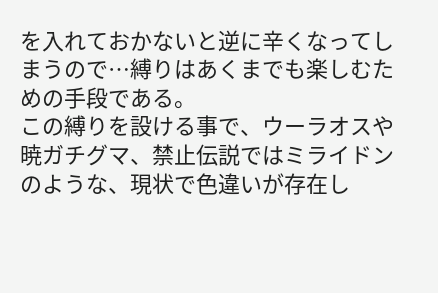を入れておかないと逆に辛くなってしまうので…縛りはあくまでも楽しむための手段である。
この縛りを設ける事で、ウーラオスや暁ガチグマ、禁止伝説ではミライドンのような、現状で色違いが存在し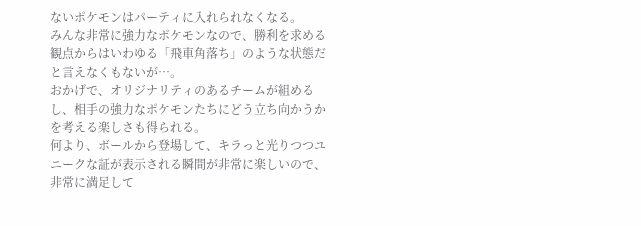ないポケモンはパーティに入れられなくなる。
みんな非常に強力なポケモンなので、勝利を求める観点からはいわゆる「飛車角落ち」のような状態だと言えなくもないが…。
おかげで、オリジナリティのあるチームが組めるし、相手の強力なポケモンたちにどう立ち向かうかを考える楽しさも得られる。
何より、ボールから登場して、キラっと光りつつユニークな証が表示される瞬間が非常に楽しいので、非常に満足して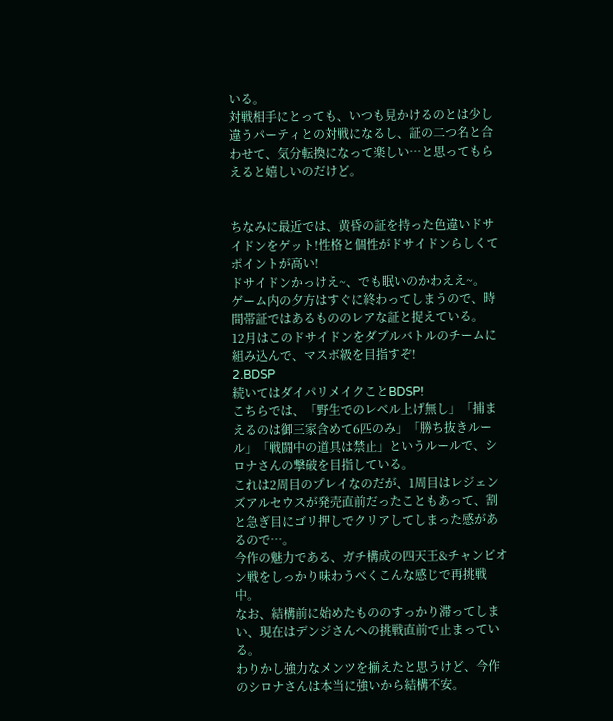いる。
対戦相手にとっても、いつも見かけるのとは少し違うパーティとの対戦になるし、証の二つ名と合わせて、気分転換になって楽しい…と思ってもらえると嬉しいのだけど。


ちなみに最近では、黄昏の証を持った色違いドサイドンをゲット!性格と個性がドサイドンらしくてポイントが高い!
ドサイドンかっけえ~、でも眠いのかわええ~。
ゲーム内の夕方はすぐに終わってしまうので、時間帯証ではあるもののレアな証と捉えている。
12月はこのドサイドンをダブルバトルのチームに組み込んで、マスボ級を目指すぞ!
2.BDSP
続いてはダイパリメイクことBDSP!
こちらでは、「野生でのレベル上げ無し」「捕まえるのは御三家含めて6匹のみ」「勝ち抜きルール」「戦闘中の道具は禁止」というルールで、シロナさんの撃破を目指している。
これは2周目のプレイなのだが、1周目はレジェンズアルセウスが発売直前だったこともあって、割と急ぎ目にゴリ押しでクリアしてしまった感があるので…。
今作の魅力である、ガチ構成の四天王&チャンピオン戦をしっかり味わうべくこんな感じで再挑戦中。
なお、結構前に始めたもののすっかり滞ってしまい、現在はデンジさんへの挑戦直前で止まっている。
わりかし強力なメンツを揃えたと思うけど、今作のシロナさんは本当に強いから結構不安。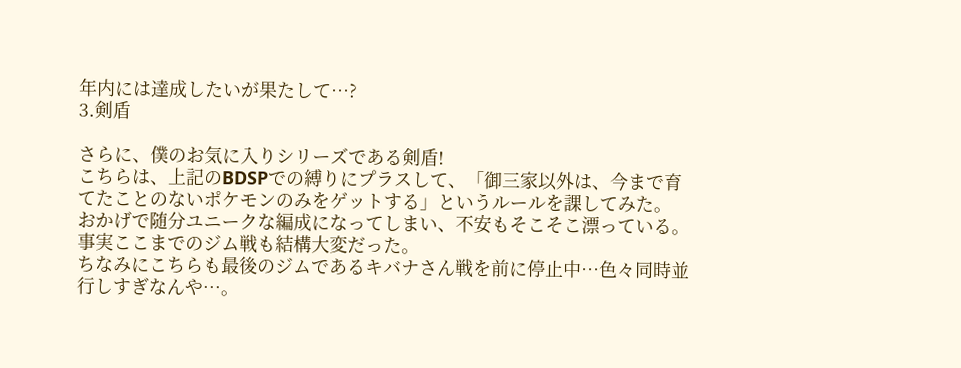年内には達成したいが果たして…?
3.剣盾

さらに、僕のお気に入りシリーズである剣盾!
こちらは、上記のBDSPでの縛りにプラスして、「御三家以外は、今まで育てたことのないポケモンのみをゲットする」というルールを課してみた。
おかげで随分ユニークな編成になってしまい、不安もそこそこ漂っている。事実ここまでのジム戦も結構大変だった。
ちなみにこちらも最後のジムであるキバナさん戦を前に停止中…色々同時並行しすぎなんや…。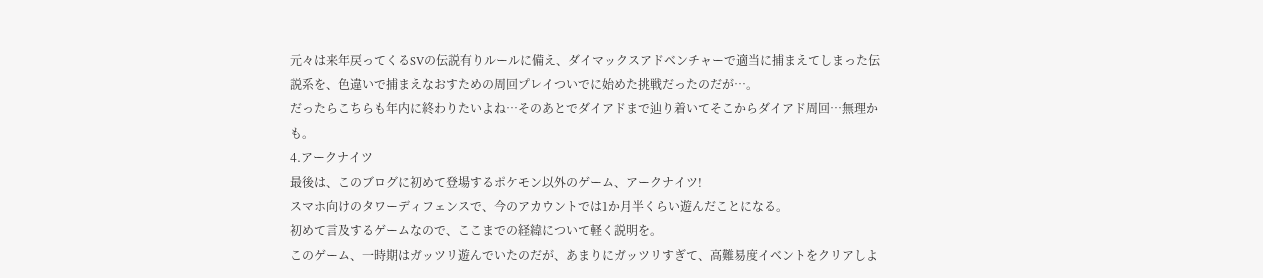元々は来年戻ってくるSVの伝説有りルールに備え、ダイマックスアドベンチャーで適当に捕まえてしまった伝説系を、色違いで捕まえなおすための周回プレイついでに始めた挑戦だったのだが…。
だったらこちらも年内に終わりたいよね…そのあとでダイアドまで辿り着いてそこからダイアド周回…無理かも。
4.アークナイツ
最後は、このブログに初めて登場するポケモン以外のゲーム、アークナイツ!
スマホ向けのタワーディフェンスで、今のアカウントでは1か月半くらい遊んだことになる。
初めて言及するゲームなので、ここまでの経緯について軽く説明を。
このゲーム、一時期はガッツリ遊んでいたのだが、あまりにガッツリすぎて、高難易度イベントをクリアしよ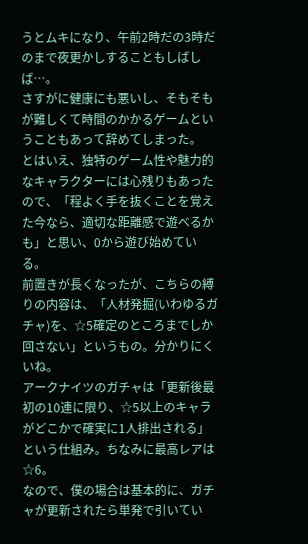うとムキになり、午前2時だの3時だのまで夜更かしすることもしばしば…。
さすがに健康にも悪いし、そもそもが難しくて時間のかかるゲームということもあって辞めてしまった。
とはいえ、独特のゲーム性や魅力的なキャラクターには心残りもあったので、「程よく手を抜くことを覚えた今なら、適切な距離感で遊べるかも」と思い、0から遊び始めている。
前置きが長くなったが、こちらの縛りの内容は、「人材発掘(いわゆるガチャ)を、☆5確定のところまでしか回さない」というもの。分かりにくいね。
アークナイツのガチャは「更新後最初の10連に限り、☆5以上のキャラがどこかで確実に1人排出される」という仕組み。ちなみに最高レアは☆6。
なので、僕の場合は基本的に、ガチャが更新されたら単発で引いてい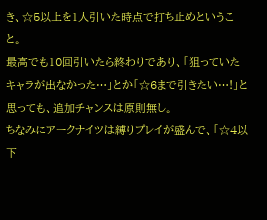き、☆5以上を1人引いた時点で打ち止めということ。
最高でも10回引いたら終わりであり、「狙っていたキャラが出なかった…」とか「☆6まで引きたい…!」と思っても、追加チャンスは原則無し。
ちなみにアークナイツは縛りプレイが盛んで、「☆4以下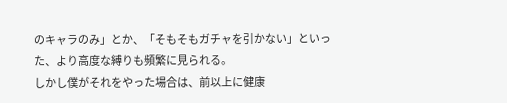のキャラのみ」とか、「そもそもガチャを引かない」といった、より高度な縛りも頻繁に見られる。
しかし僕がそれをやった場合は、前以上に健康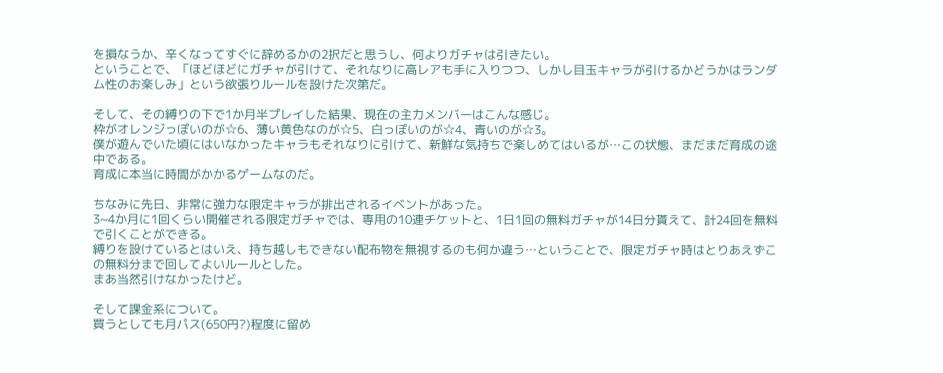を損なうか、辛くなってすぐに辞めるかの2択だと思うし、何よりガチャは引きたい。
ということで、「ほどほどにガチャが引けて、それなりに高レアも手に入りつつ、しかし目玉キャラが引けるかどうかはランダム性のお楽しみ」という欲張りルールを設けた次第だ。

そして、その縛りの下で1か月半プレイした結果、現在の主力メンバーはこんな感じ。
枠がオレンジっぽいのが☆6、薄い黄色なのが☆5、白っぽいのが☆4、青いのが☆3。
僕が遊んでいた頃にはいなかったキャラもそれなりに引けて、新鮮な気持ちで楽しめてはいるが…この状態、まだまだ育成の途中である。
育成に本当に時間がかかるゲームなのだ。

ちなみに先日、非常に強力な限定キャラが排出されるイベントがあった。
3~4か月に1回くらい開催される限定ガチャでは、専用の10連チケットと、1日1回の無料ガチャが14日分貰えて、計24回を無料で引くことができる。
縛りを設けているとはいえ、持ち越しもできない配布物を無視するのも何か違う…ということで、限定ガチャ時はとりあえずこの無料分まで回してよいルールとした。
まあ当然引けなかったけど。

そして課金系について。
買うとしても月パス(650円?)程度に留め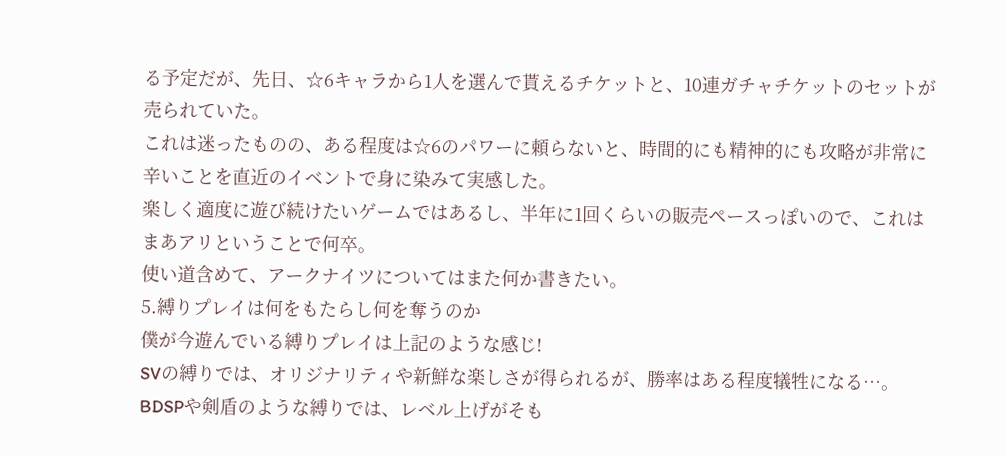る予定だが、先日、☆6キャラから1人を選んで貰えるチケットと、10連ガチャチケットのセットが売られていた。
これは迷ったものの、ある程度は☆6のパワーに頼らないと、時間的にも精神的にも攻略が非常に辛いことを直近のイベントで身に染みて実感した。
楽しく適度に遊び続けたいゲームではあるし、半年に1回くらいの販売ペースっぽいので、これはまあアリということで何卒。
使い道含めて、アークナイツについてはまた何か書きたい。
5.縛りプレイは何をもたらし何を奪うのか
僕が今遊んでいる縛りプレイは上記のような感じ!
SVの縛りでは、オリジナリティや新鮮な楽しさが得られるが、勝率はある程度犠牲になる…。
BDSPや剣盾のような縛りでは、レベル上げがそも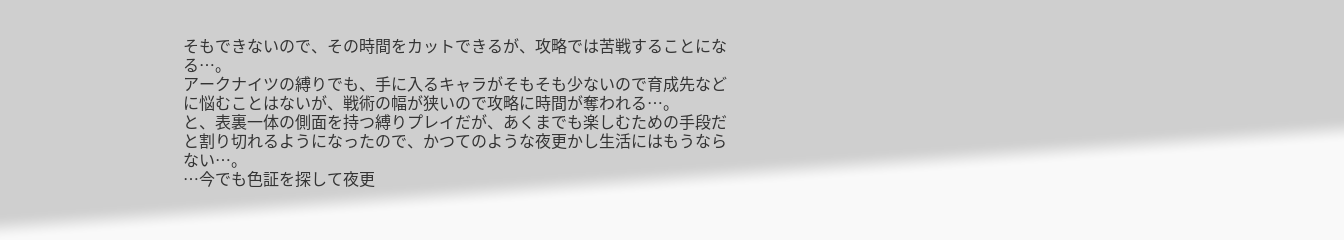そもできないので、その時間をカットできるが、攻略では苦戦することになる…。
アークナイツの縛りでも、手に入るキャラがそもそも少ないので育成先などに悩むことはないが、戦術の幅が狭いので攻略に時間が奪われる…。
と、表裏一体の側面を持つ縛りプレイだが、あくまでも楽しむための手段だと割り切れるようになったので、かつてのような夜更かし生活にはもうならない…。
…今でも色証を探して夜更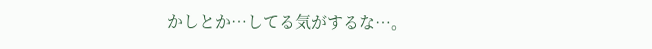かしとか…してる気がするな…。